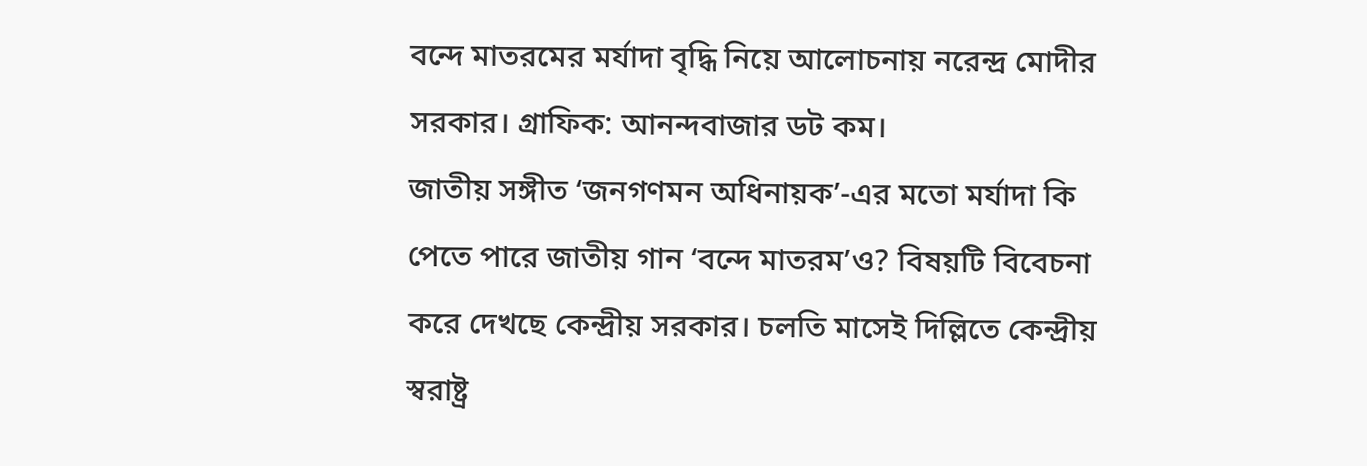বন্দে মাতরমের মর্যাদা বৃদ্ধি নিয়ে আলোচনায় নরেন্দ্র মোদীর সরকার। গ্রাফিক: আনন্দবাজার ডট কম।
জাতীয় সঙ্গীত ‘জনগণমন অধিনায়ক’-এর মতো মর্যাদা কি পেতে পারে জাতীয় গান ‘বন্দে মাতরম’ও? বিষয়টি বিবেচনা করে দেখছে কেন্দ্রীয় সরকার। চলতি মাসেই দিল্লিতে কেন্দ্রীয় স্বরাষ্ট্র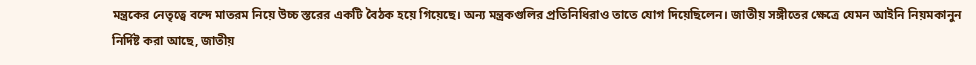মন্ত্রকের নেতৃত্বে বন্দে মাতরম নিয়ে উচ্চ স্তরের একটি বৈঠক হয়ে গিয়েছে। অন্য মন্ত্রকগুলির প্রতিনিধিরাও তাতে যোগ দিয়েছিলেন। জাতীয় সঙ্গীতের ক্ষেত্রে যেমন আইনি নিয়মকানুন নির্দিষ্ট করা আছে, জাতীয়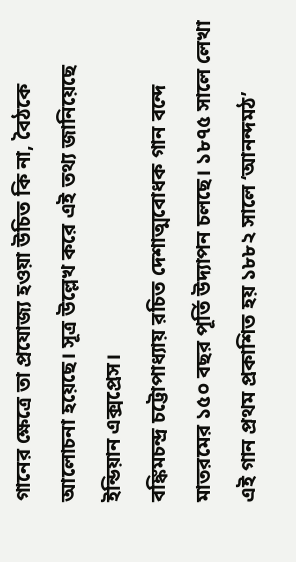গানের ক্ষেত্রে তা প্রযোজ্য হওয়া উচিত কি না, বৈঠকে আলোচনা হয়েছে। সূত্র উল্লেখ করে এই তথ্য জানিয়েছে ইন্ডিয়ান এক্সপ্রেস।
বঙ্কিমচন্দ্র চট্টোপাধ্যায় রচিত দেশাত্মবোধক গান বন্দে মাতরমের ১৫০ বছর পূর্তি উদ্যাপন চলছে। ১৮৭৫ সালে লেখা এই গান প্রথম প্রকাশিত হয় ১৮৮২ সালে ‘আনন্দমঠ’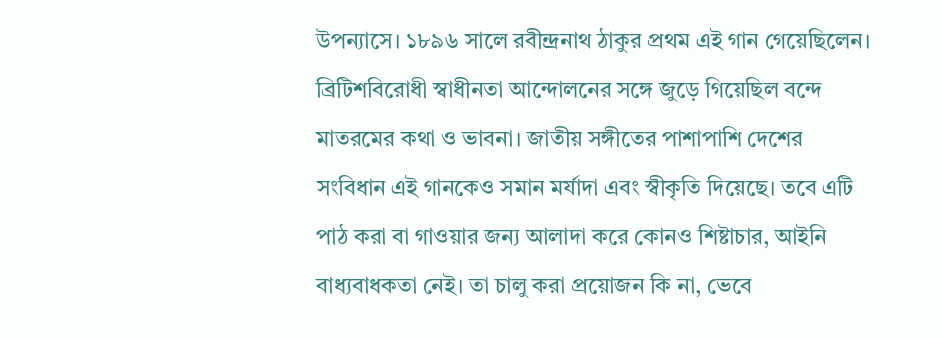উপন্যাসে। ১৮৯৬ সালে রবীন্দ্রনাথ ঠাকুর প্রথম এই গান গেয়েছিলেন। ব্রিটিশবিরোধী স্বাধীনতা আন্দোলনের সঙ্গে জুড়ে গিয়েছিল বন্দে মাতরমের কথা ও ভাবনা। জাতীয় সঙ্গীতের পাশাপাশি দেশের সংবিধান এই গানকেও সমান মর্যাদা এবং স্বীকৃতি দিয়েছে। তবে এটি পাঠ করা বা গাওয়ার জন্য আলাদা করে কোনও শিষ্টাচার, আইনি বাধ্যবাধকতা নেই। তা চালু করা প্রয়োজন কি না, ভেবে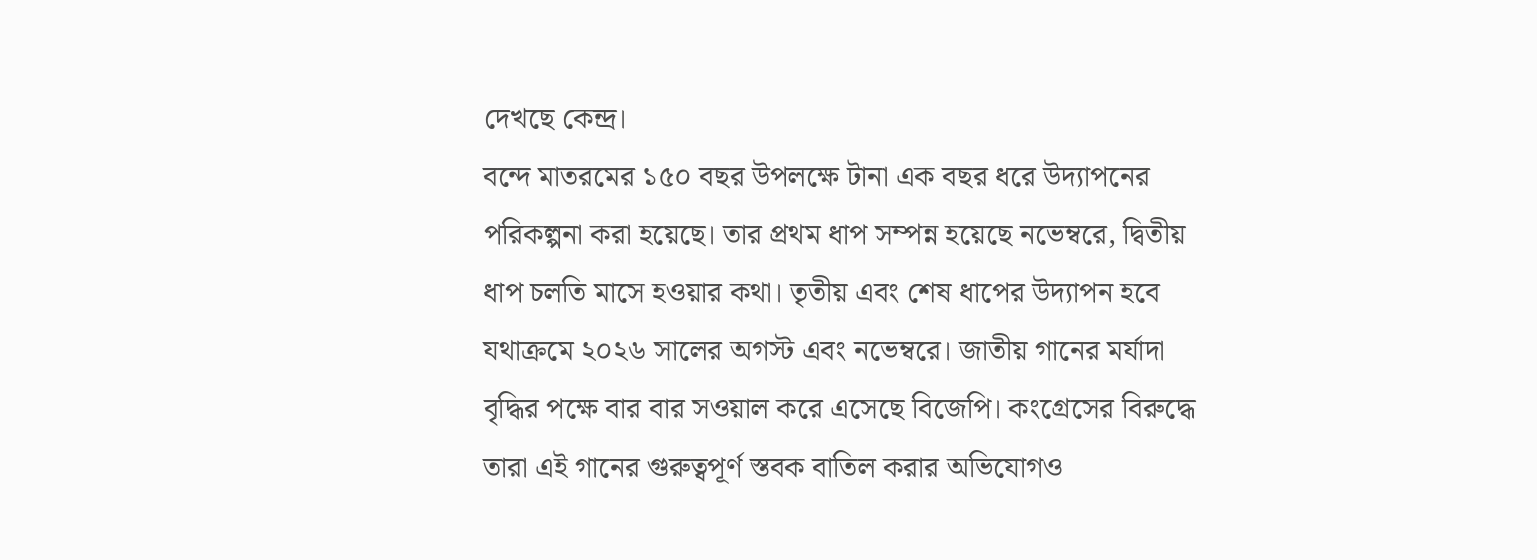দেখছে কেন্দ্র।
বন্দে মাতরমের ১৫০ বছর উপলক্ষে টানা এক বছর ধরে উদ্যাপনের পরিকল্পনা করা হয়েছে। তার প্রথম ধাপ সম্পন্ন হয়েছে নভেম্বরে, দ্বিতীয় ধাপ চলতি মাসে হওয়ার কথা। তৃতীয় এবং শেষ ধাপের উদ্যাপন হবে যথাক্রমে ২০২৬ সালের অগস্ট এবং নভেম্বরে। জাতীয় গানের মর্যাদা বৃদ্ধির পক্ষে বার বার সওয়াল করে এসেছে বিজেপি। কংগ্রেসের বিরুদ্ধে তারা এই গানের গুরুত্বপূর্ণ স্তবক বাতিল করার অভিযোগও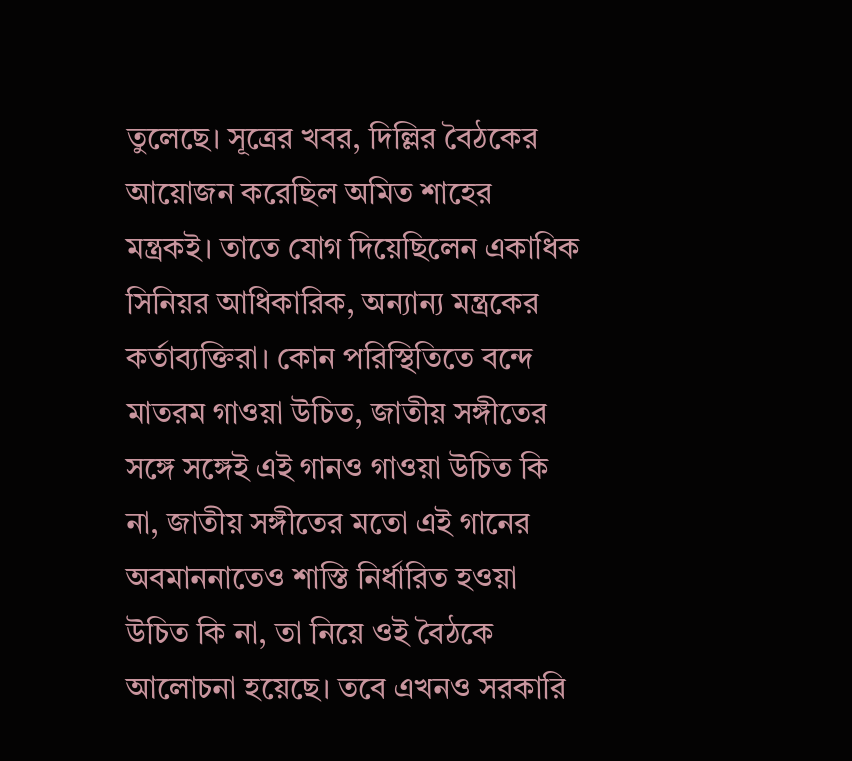তুলেছে। সূত্রের খবর, দিল্লির বৈঠকের আয়োজন করেছিল অমিত শাহের মন্ত্রকই। তাতে যোগ দিয়েছিলেন একাধিক সিনিয়র আধিকারিক, অন্যান্য মন্ত্রকের কর্তাব্যক্তিরা। কোন পরিস্থিতিতে বন্দে মাতরম গাওয়া উচিত, জাতীয় সঙ্গীতের সঙ্গে সঙ্গেই এই গানও গাওয়া উচিত কি না, জাতীয় সঙ্গীতের মতো এই গানের অবমাননাতেও শাস্তি নির্ধারিত হওয়া উচিত কি না, তা নিয়ে ওই বৈঠকে আলোচনা হয়েছে। তবে এখনও সরকারি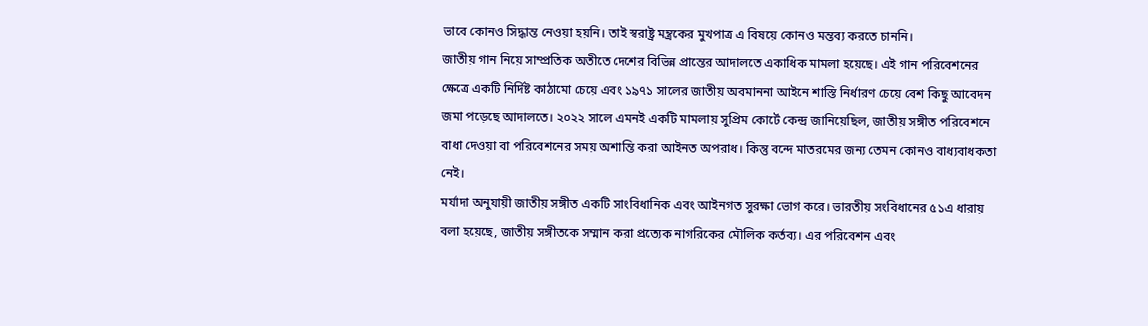ভাবে কোনও সিদ্ধান্ত নেওয়া হয়নি। তাই স্বরাষ্ট্র মন্ত্রকের মুখপাত্র এ বিষয়ে কোনও মন্তব্য করতে চাননি।
জাতীয় গান নিয়ে সাম্প্রতিক অতীতে দেশের বিভিন্ন প্রান্তের আদালতে একাধিক মামলা হয়েছে। এই গান পরিবেশনের ক্ষেত্রে একটি নির্দিষ্ট কাঠামো চেয়ে এবং ১৯৭১ সালের জাতীয় অবমাননা আইনে শাস্তি নির্ধারণ চেয়ে বেশ কিছু আবেদন জমা পড়েছে আদালতে। ২০২২ সালে এমনই একটি মামলায় সুপ্রিম কোর্টে কেন্দ্র জানিয়েছিল, জাতীয় সঙ্গীত পরিবেশনে বাধা দেওয়া বা পরিবেশনের সময় অশান্তি করা আইনত অপরাধ। কিন্তু বন্দে মাতরমের জন্য তেমন কোনও বাধ্যবাধকতা নেই।
মর্যাদা অনুযায়ী জাতীয় সঙ্গীত একটি সাংবিধানিক এবং আইনগত সুরক্ষা ভোগ করে। ভারতীয় সংবিধানের ৫১এ ধারায় বলা হয়েছে, জাতীয় সঙ্গীতকে সম্মান করা প্রত্যেক নাগরিকের মৌলিক কর্তব্য। এর পরিবেশন এবং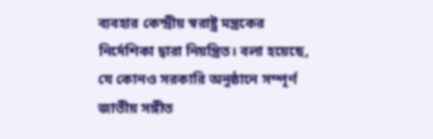ব্যবহার কেন্দ্রীয় স্বরাষ্ট্র মন্ত্রকের নির্দেশিকা দ্বারা নিয়ন্ত্রিত। বলা হয়েছে, যে কোনও সরকারি অনুষ্ঠানে সম্পূর্ণ জাতীয় সঙ্গীত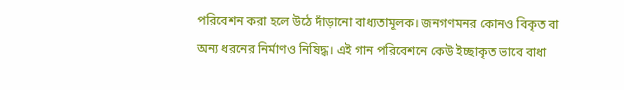পরিবেশন করা হলে উঠে দাঁড়ানো বাধ্যতামূলক। জনগণমনর কোনও বিকৃত বা অন্য ধরনের নির্মাণও নিষিদ্ধ। এই গান পরিবেশনে কেউ ইচ্ছাকৃত ভাবে বাধা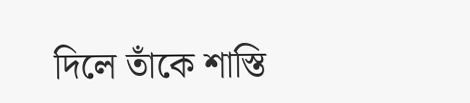দিলে তাঁকে শাস্তি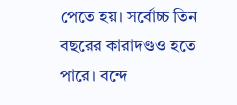পেতে হয়। সর্বোচ্চ তিন বছরের কারাদণ্ডও হতে পারে। বন্দে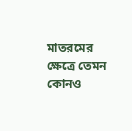মাতরমের ক্ষেত্রে তেমন কোনও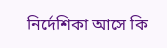নির্দেশিকা আসে কি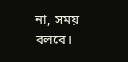না, সময় বলবে।